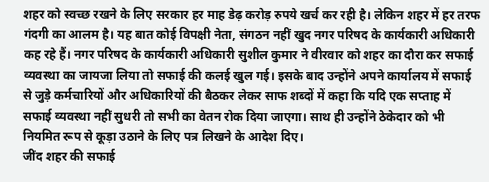शहर को स्वच्छ रखने के लिए सरकार हर माह डेढ़ करोड़ रुपये खर्च कर रही है। लेकिन शहर में हर तरफ गंदगी का आलम है। यह बात कोई विपक्षी नेता, संगठन नहीं खुद नगर परिषद के कार्यकारी अधिकारी कह रहे हैं। नगर परिषद के कार्यकारी अधिकारी सुशील कुमार ने वीरवार को शहर का दौरा कर सफाई व्यवस्था का जायजा लिया तो सफाई की कलई खुल गई। इसके बाद उन्होंने अपने कार्यालय में सफाई से जुड़े कर्मचारियों और अधिकारियों की बैठकर लेकर साफ शब्दों में कहा कि यदि एक सप्ताह में सफाई व्यवस्था नहीं सुधरी तो सभी का वेतन रोक दिया जाएगा। साथ ही उन्होंने ठेकेदार को भी नियमित रूप से कूड़ा उठाने के लिए पत्र लिखने के आदेश दिए।
जींद शहर की सफाई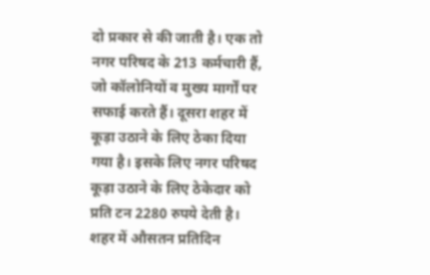दो प्रकार से की जाती है। एक तो नगर परिषद के 213 कर्मचारी हैं, जो कॉलोनियों व मुख्य मार्गों पर सफाई करते हैं। दूसरा शहर में कूड़ा उठाने के लिए ठेका दिया गया है। इसके लिए नगर परिषद कूड़ा उठाने के लिए ठेकेदार को प्रति टन 2280 रुपये देती है। शहर में औसतन प्रतिदिन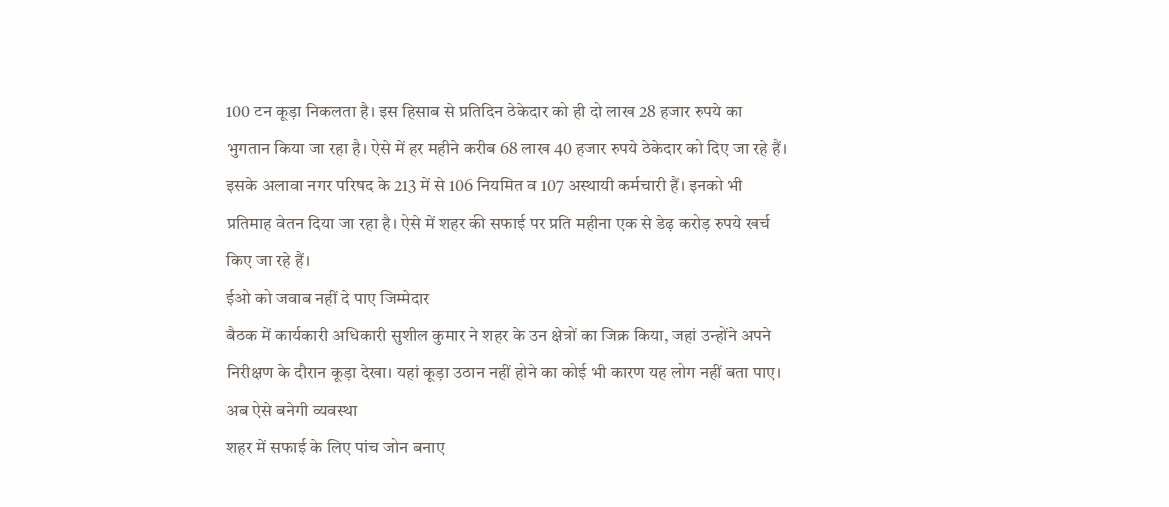100 टन कूड़ा निकलता है। इस हिसाब से प्रतिदिन ठेकेदार को ही दो लाख 28 हजार रुपये का भुगतान किया जा रहा है। ऐसे में हर महीने करीब 68 लाख 40 हजार रुपये ठेकेदार को दिए जा रहे हैं। इसके अलावा नगर परिषद के 213 में से 106 नियमित व 107 अस्थायी कर्मचारी हैं। इनको भी प्रतिमाह वेतन दिया जा रहा है। ऐसे में शहर की सफाई पर प्रति महीना एक से डेढ़ करोड़ रुपये खर्च किए जा रहे हैं।
ईओ को जवाब नहीं दे पाए जिम्मेदार
बैठक में कार्यकारी अधिकारी सुशील कुमार ने शहर के उन क्षेत्रों का जिक्र किया, जहां उन्होंने अपने निरीक्षण के दौरान कूड़ा देखा। यहां कूड़ा उठान नहीं होने का कोई भी कारण यह लोग नहीं बता पाए।
अब ऐसे बनेगी व्यवस्था
शहर में सफाई के लिए पांच जोन बनाए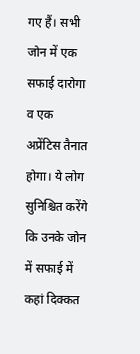गए हैं। सभी जोन में एक सफाई दारोगा व एक अप्रेंटिस तैनात होगा। ये लोग सुनिश्चित करेंगे कि उनके जोन में सफाई में कहां दिक्कत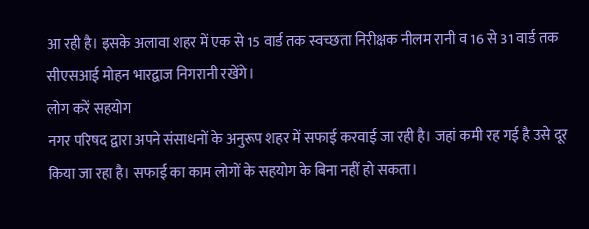आ रही है। इसके अलावा शहर में एक से 15 वार्ड तक स्वच्छता निरीक्षक नीलम रानी व 16 से 31 वार्ड तक सीएसआई मोहन भारद्वाज निगरानी रखेंगे।
लोग करें सहयोग
नगर परिषद द्वारा अपने संसाधनों के अनुरूप शहर में सफाई करवाई जा रही है। जहां कमी रह गई है उसे दूर किया जा रहा है। सफाई का काम लोगों के सहयोग के बिना नहीं हो सकता।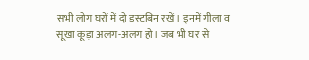सभी लोग घरों में दो डस्टबिन रखें। इनमें गीला व सूखा कूड़ा अलग-अलग हो। जब भी घर से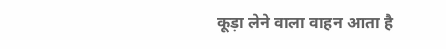कूड़ा लेने वाला वाहन आता है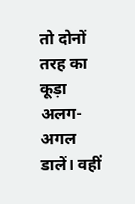तो दोनों तरह का कूड़ा अलग-अगल डालें। वहीं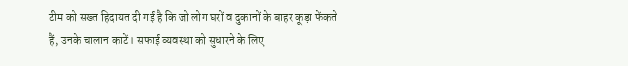टीम को सख्त हिदायत दी गई है कि जो लोग घरों व दुकानों के बाहर कूड़ा फेंकते हैं, उनके चालान काटें। सफाई व्यवस्था को सुधारने के लिए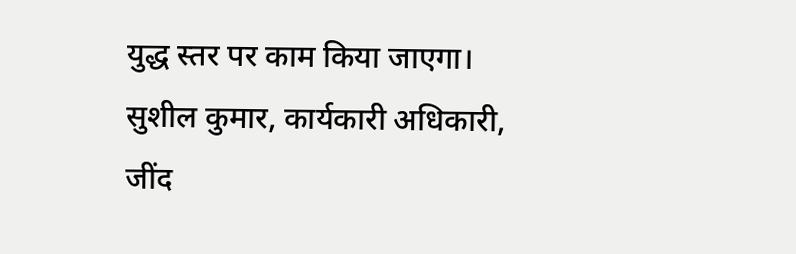युद्ध स्तर पर काम किया जाएगा।
सुशील कुमार, कार्यकारी अधिकारी, जींद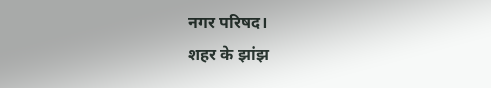नगर परिषद।
शहर के झांझ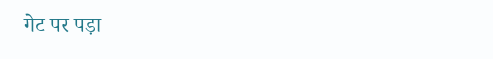गेट पर पड़ा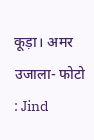कूड़ा। अमर उजाला- फोटो : Jind